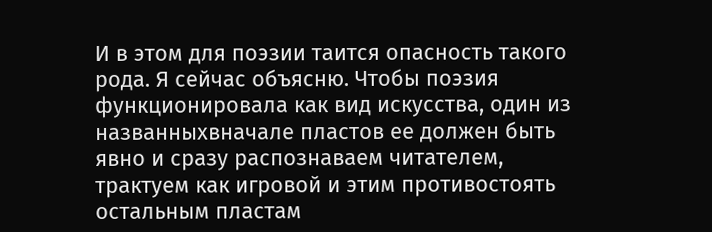И в этом для поэзии таится опасность такого рода. Я сейчас объясню. Чтобы поэзия функционировала как вид искусства, один из названныхвначале пластов ее должен быть явно и сразу распознаваем читателем, трактуем как игровой и этим противостоять остальным пластам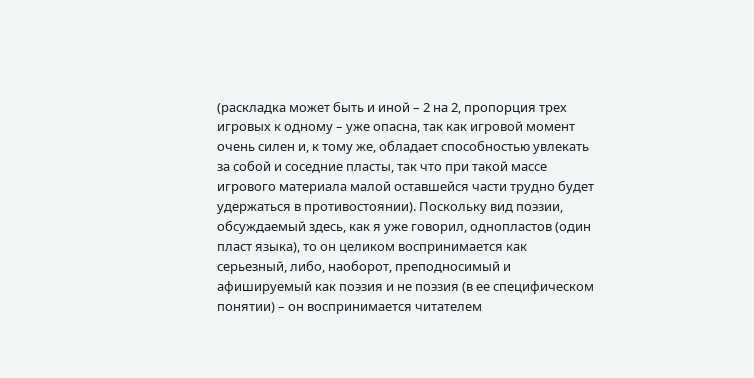(раскладка может быть и иной – 2 на 2, пропорция трех игровых к одному – уже опасна, так как игровой момент очень силен и, к тому же, обладает способностью увлекать за собой и соседние пласты, так что при такой массе игрового материала малой оставшейся части трудно будет удержаться в противостоянии). Поскольку вид поэзии, обсуждаемый здесь, как я уже говорил, однопластов (один пласт языка), то он целиком воспринимается как серьезный, либо, наоборот, преподносимый и афишируемый как поэзия и не поэзия (в ее специфическом понятии) – он воспринимается читателем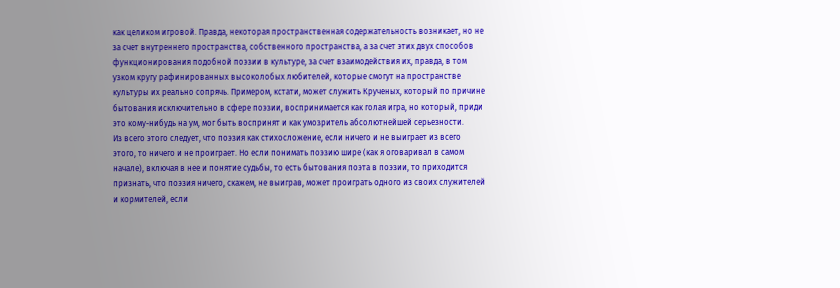как целиком игровой. Правда, некоторая пространственная содержательность возникает, но не за счет внутреннего пространства, собственного пространства, а за счет этих двух способов функционирования подобной поэзии в культуре, за счет взаимодействия их, правда, в том узком кругу рафинированных высоколобых любителей, которые смогут на пространстве культуры их реально сопрячь. Примером, кстати, может служить Крученых, который по причине бытования исключительно в сфере поэзии, воспринимается как голая игра, но который, приди это кому-нибудь на ум, мог быть воспринят и как умозритель абсолютнейшей серьезности.
Из всего этого следует, что поэзия как стихосложение, если ничего и не выиграет из всего этого, то ничего и не проиграет. Но если понимать поэзию шире (как я оговаривал в самом начале), включая в нее и понятие судьбы, то есть бытования поэта в поэзии, то приходится признать, что поэзия ничего, скажем, не выиграв, может проиграть одного из своих служителей и кормителей, если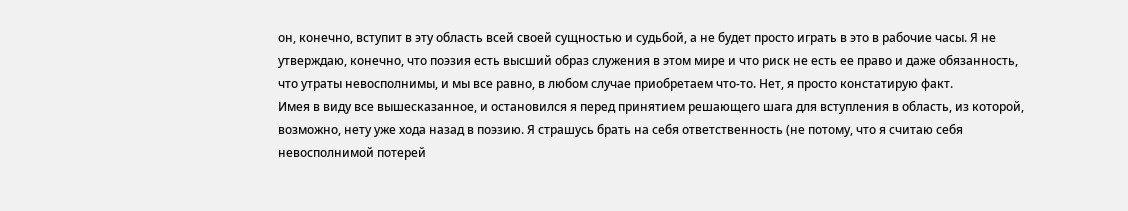он, конечно, вступит в эту область всей своей сущностью и судьбой, а не будет просто играть в это в рабочие часы. Я не утверждаю, конечно, что поэзия есть высший образ служения в этом мире и что риск не есть ее право и даже обязанность, что утраты невосполнимы, и мы все равно, в любом случае приобретаем что-то. Нет, я просто констатирую факт.
Имея в виду все вышесказанное, и остановился я перед принятием решающего шага для вступления в область, из которой, возможно, нету уже хода назад в поэзию. Я страшусь брать на себя ответственность (не потому, что я считаю себя невосполнимой потерей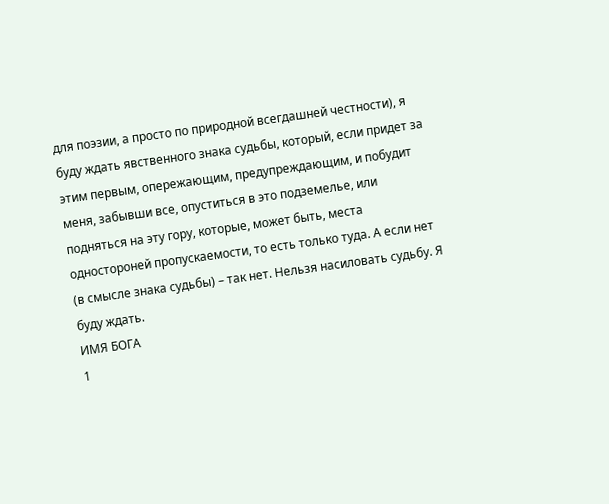для поэзии, а просто по природной всегдашней честности), я буду ждать явственного знака судьбы, который, если придет за этим первым, опережающим, предупреждающим, и побудит меня, забывши все, опуститься в это подземелье, или подняться на эту гору, которые, может быть, места одностороней пропускаемости, то есть только туда. А если нет (в смысле знака судьбы) – так нет. Нельзя насиловать судьбу. Я буду ждать.
ИМЯ БОГА
1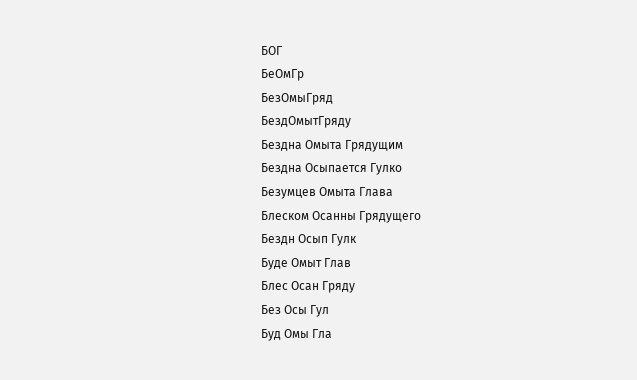БОГ
БеОмГр
БезОмыГряд
БездОмытГряду
Бездна Омыта Грядущим
Бездна Осыпается Гулко
Безумцев Омыта Глава
Блеском Осанны Грядущего
Бездн Осып Гулк
Буде Омыт Глав
Блес Осан Гряду
Без Осы Гул
Буд Омы Гла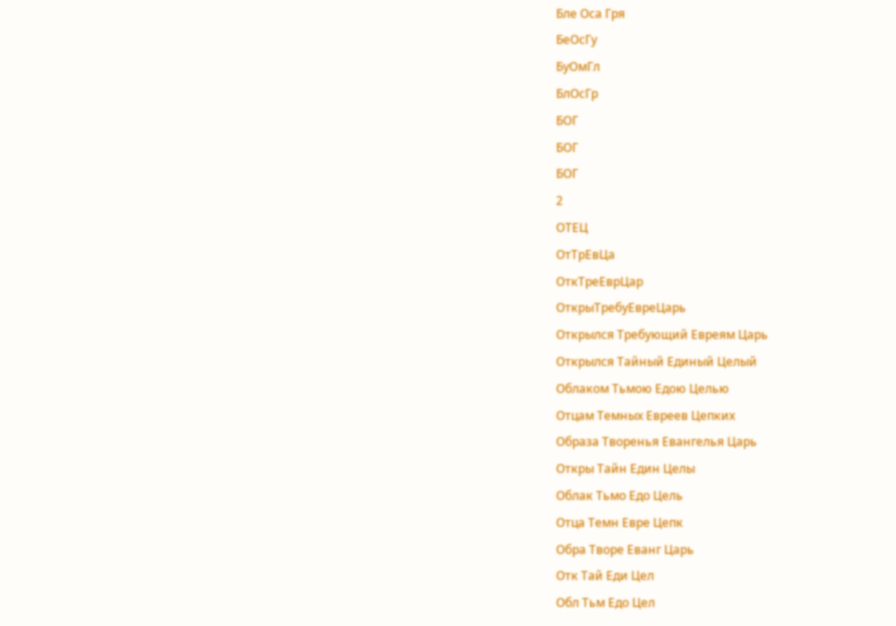Бле Оса Гря
БеОсГу
БуОмГл
БлОсГр
БОГ
БОГ
БОГ
2
ОТЕЦ
ОтТрЕвЦа
ОткТреЕврЦар
ОткрыТребуЕвреЦарь
Открылся Требующий Евреям Царь
Открылся Тайный Единый Целый
Облаком Тьмою Едою Целью
Отцам Темных Евреев Цепких
Образа Творенья Евангелья Царь
Откры Тайн Един Целы
Облак Тьмо Едо Цель
Отца Темн Евре Цепк
Обра Творе Еванг Царь
Отк Тай Еди Цел
Обл Тьм Едо Цел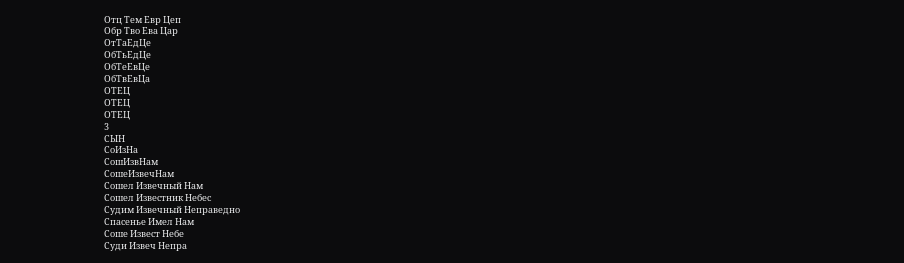Отц Тем Евр Цеп
Обр Тво Ева Цар
ОтТаЕдЦе
ОбТьЕдЦе
ОбТеЕвЦе
ОбТвЕвЦа
ОТЕЦ
ОТЕЦ
ОТЕЦ
3
СЫН
СоИзНа
СошИзвНам
СошеИзвечНам
Сошел Извечный Нам
Сошел Известник Небес
Судим Извечный Неправедно
Спасенье Имел Нам
Соше Извест Небе
Суди Извеч Непра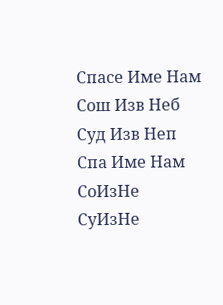Спасе Име Нам
Сош Изв Неб
Суд Изв Неп
Спа Име Нам
СоИзНе
СуИзНе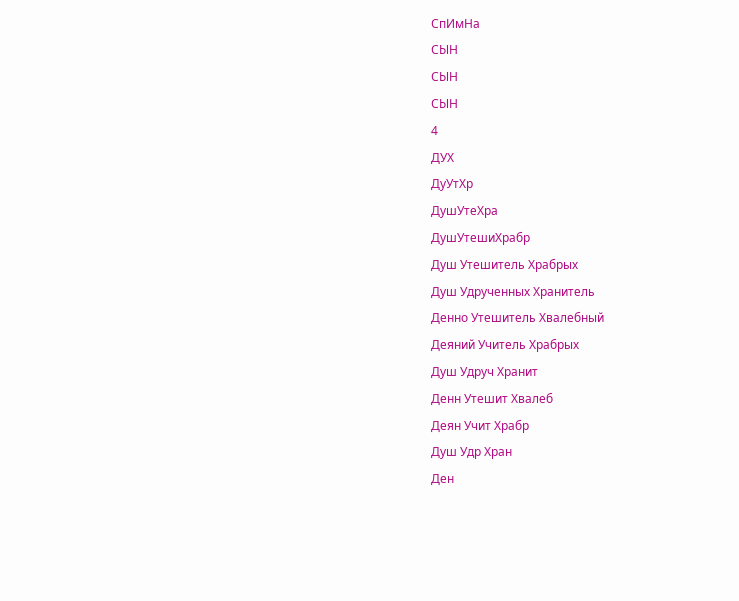СпИмНа
СЫН
СЫН
СЫН
4
ДУХ
ДуУтХр
ДушУтеХра
ДушУтешиХрабр
Душ Утешитель Храбрых
Душ Удрученных Хранитель
Денно Утешитель Хвалебный
Деяний Учитель Храбрых
Душ Удруч Хранит
Денн Утешит Хвалеб
Деян Учит Храбр
Душ Удр Хран
Ден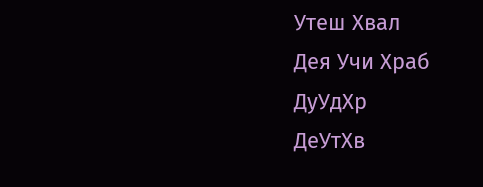Утеш Хвал
Дея Учи Храб
ДуУдХр
ДеУтХв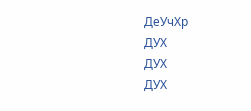ДеУчХр
ДУХ
ДУХ
ДУХ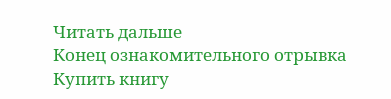Читать дальше
Конец ознакомительного отрывка
Купить книгу